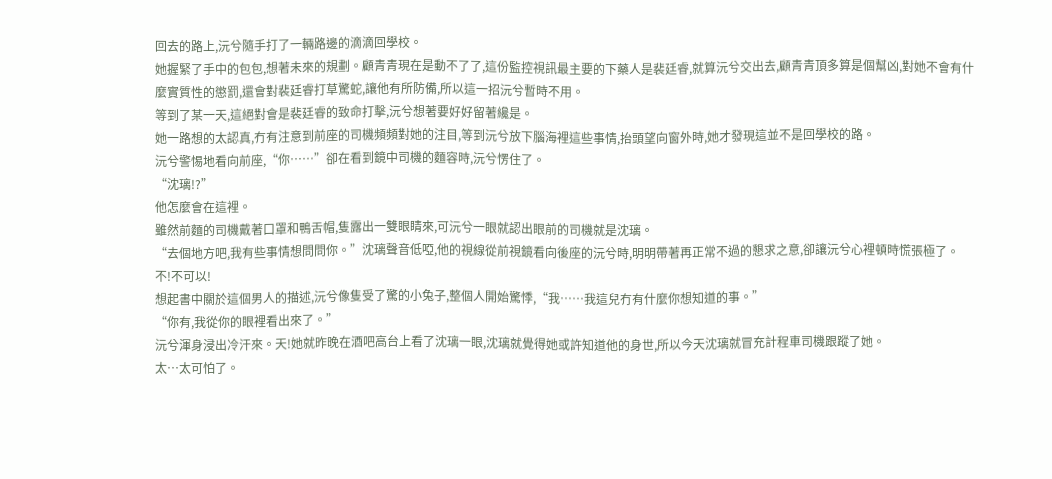回去的路上,沅兮隨手打了一輛路邊的滴滴回學校。
她握緊了手中的包包,想著未來的規劃。顧青青現在是動不了了,這份監控視訊最主要的下藥人是裴廷睿,就算沅兮交出去,顧青青頂多算是個幫凶,對她不會有什麼實質性的懲罰,還會對裴廷睿打草驚蛇,讓他有所防備,所以這一招沅兮暫時不用。
等到了某一天,這絕對會是裴廷睿的致命打擊,沅兮想著要好好留著纔是。
她一路想的太認真,冇有注意到前座的司機頻頻對她的注目,等到沅兮放下腦海裡這些事情,抬頭望向窗外時,她才發現這並不是回學校的路。
沅兮警惕地看向前座,“你……”卻在看到鏡中司機的麵容時,沅兮愣住了。
“沈璃!?”
他怎麼會在這裡。
雖然前麵的司機戴著口罩和鴨舌帽,隻露出一雙眼睛來,可沅兮一眼就認出眼前的司機就是沈璃。
“去個地方吧,我有些事情想問問你。”沈璃聲音低啞,他的視線從前視鏡看向後座的沅兮時,明明帶著再正常不過的懇求之意,卻讓沅兮心裡頓時慌張極了。
不!不可以!
想起書中關於這個男人的描述,沅兮像隻受了驚的小兔子,整個人開始驚悸,“我……我這兒冇有什麼你想知道的事。”
“你有,我從你的眼裡看出來了。”
沅兮渾身浸出冷汗來。天!她就昨晚在酒吧高台上看了沈璃一眼,沈璃就覺得她或許知道他的身世,所以今天沈璃就冒充計程車司機跟蹤了她。
太…太可怕了。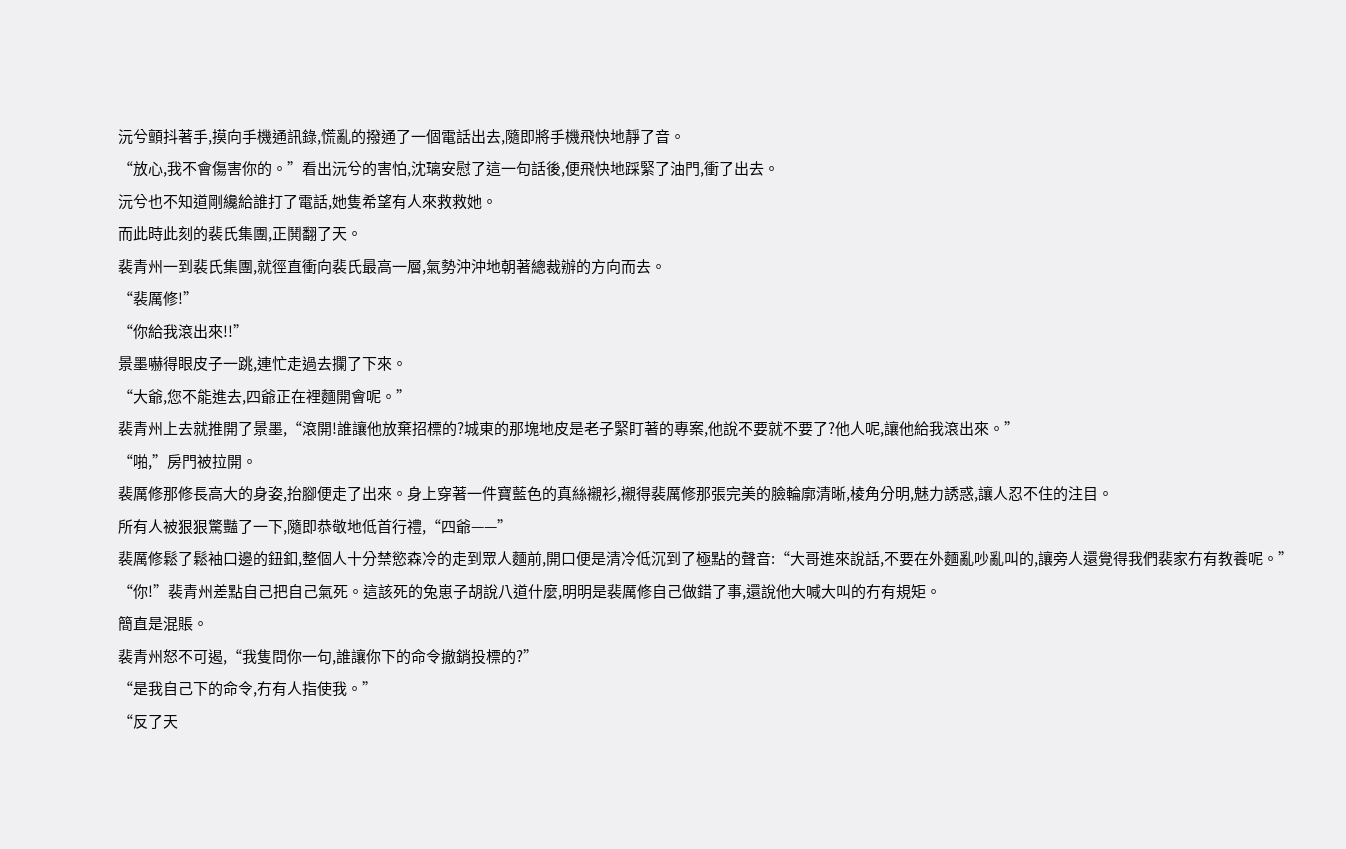沅兮顫抖著手,摸向手機通訊錄,慌亂的撥通了一個電話出去,隨即將手機飛快地靜了音。
“放心,我不會傷害你的。”看出沅兮的害怕,沈璃安慰了這一句話後,便飛快地踩緊了油門,衝了出去。
沅兮也不知道剛纔給誰打了電話,她隻希望有人來救救她。
而此時此刻的裴氏集團,正鬨翻了天。
裴青州一到裴氏集團,就徑直衝向裴氏最高一層,氣勢沖沖地朝著總裁辦的方向而去。
“裴厲修!”
“你給我滾出來!!”
景墨嚇得眼皮子一跳,連忙走過去攔了下來。
“大爺,您不能進去,四爺正在裡麵開會呢。”
裴青州上去就推開了景墨,“滾開!誰讓他放棄招標的?城東的那塊地皮是老子緊盯著的專案,他說不要就不要了?他人呢,讓他給我滾出來。”
“啪,”房門被拉開。
裴厲修那修長高大的身姿,抬腳便走了出來。身上穿著一件寶藍色的真絲襯衫,襯得裴厲修那張完美的臉輪廓清晰,棱角分明,魅力誘惑,讓人忍不住的注目。
所有人被狠狠驚豔了一下,隨即恭敬地低首行禮,“四爺——”
裴厲修鬆了鬆袖口邊的鈕釦,整個人十分禁慾森冷的走到眾人麵前,開口便是清冷低沉到了極點的聲音:“大哥進來說話,不要在外麵亂吵亂叫的,讓旁人還覺得我們裴家冇有教養呢。”
“你!”裴青州差點自己把自己氣死。這該死的兔崽子胡說八道什麼,明明是裴厲修自己做錯了事,還說他大喊大叫的冇有規矩。
簡直是混賬。
裴青州怒不可遏,“我隻問你一句,誰讓你下的命令撤銷投標的?”
“是我自己下的命令,冇有人指使我。”
“反了天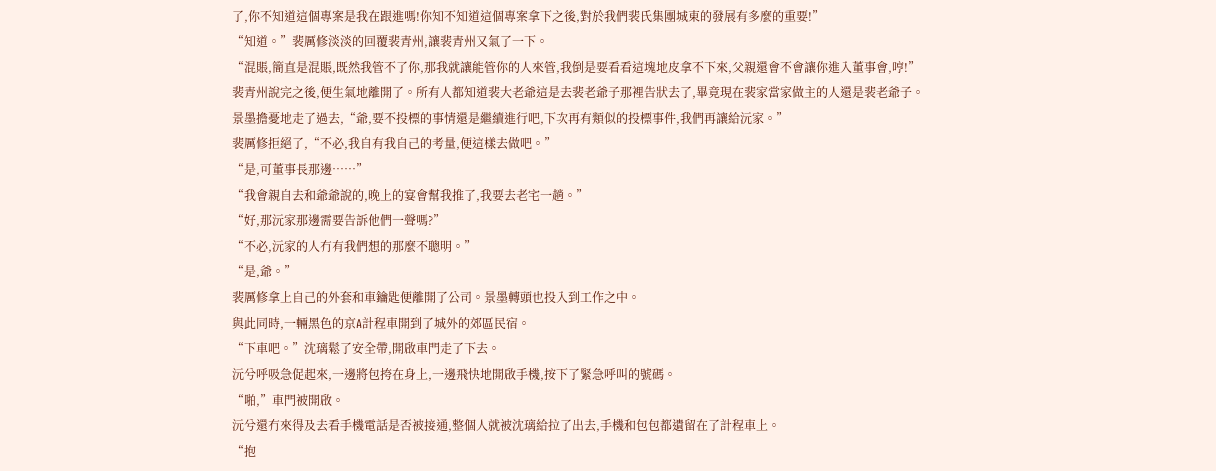了,你不知道這個專案是我在跟進嗎!你知不知道這個專案拿下之後,對於我們裴氏集團城東的發展有多麼的重要!”
“知道。”裴厲修淡淡的回覆裴青州,讓裴青州又氣了一下。
“混賬,簡直是混賬,既然我管不了你,那我就讓能管你的人來管,我倒是要看看這塊地皮拿不下來,父親還會不會讓你進入董事會,哼!”
裴青州說完之後,便生氣地離開了。所有人都知道裴大老爺這是去裴老爺子那裡告狀去了,畢竟現在裴家當家做主的人還是裴老爺子。
景墨擔憂地走了過去,“爺,要不投標的事情還是繼續進行吧,下次再有類似的投標事件,我們再讓給沅家。”
裴厲修拒絕了,“不必,我自有我自己的考量,便這樣去做吧。”
“是,可董事長那邊……”
“我會親自去和爺爺說的,晚上的宴會幫我推了,我要去老宅一趟。”
“好,那沅家那邊需要告訴他們一聲嗎?”
“不必,沅家的人冇有我們想的那麼不聰明。”
“是,爺。”
裴厲修拿上自己的外套和車鑰匙便離開了公司。景墨轉頭也投入到工作之中。
與此同時,一輛黑色的京A計程車開到了城外的郊區民宿。
“下車吧。”沈璃鬆了安全帶,開啟車門走了下去。
沅兮呼吸急促起來,一邊將包挎在身上,一邊飛快地開啟手機,按下了緊急呼叫的號碼。
“啪,”車門被開啟。
沅兮還冇來得及去看手機電話是否被接通,整個人就被沈璃給拉了出去,手機和包包都遺留在了計程車上。
“抱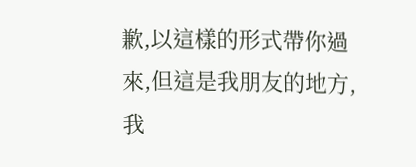歉,以這樣的形式帶你過來,但這是我朋友的地方,我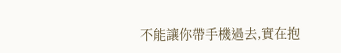不能讓你帶手機過去,實在抱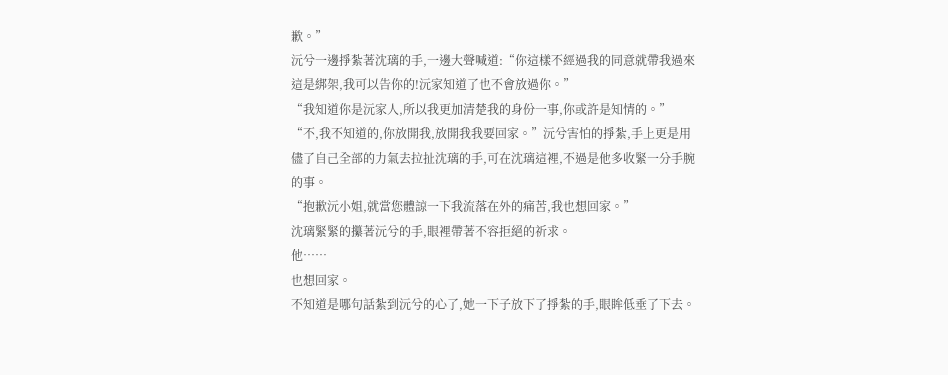歉。”
沅兮一邊掙紮著沈璃的手,一邊大聲喊道:“你這樣不經過我的同意就帶我過來這是綁架,我可以告你的!沅家知道了也不會放過你。”
“我知道你是沅家人,所以我更加清楚我的身份一事,你或許是知情的。”
“不,我不知道的,你放開我,放開我我要回家。”沅兮害怕的掙紮,手上更是用儘了自己全部的力氣去拉扯沈璃的手,可在沈璃這裡,不過是他多收緊一分手腕的事。
“抱歉沅小姐,就當您體諒一下我流落在外的痛苦,我也想回家。”
沈璃緊緊的攥著沅兮的手,眼裡帶著不容拒絕的祈求。
他……
也想回家。
不知道是哪句話紮到沅兮的心了,她一下子放下了掙紮的手,眼眸低垂了下去。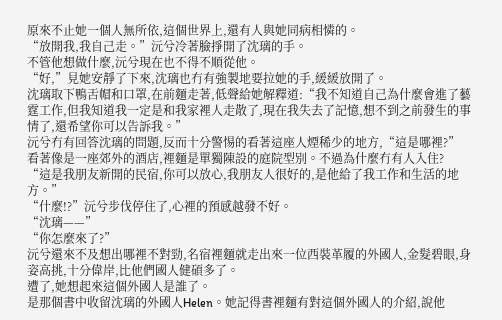原來不止她一個人無所依,這個世界上,還有人與她同病相憐的。
“放開我,我自己走。”沅兮冷著臉掙開了沈璃的手。
不管他想做什麼,沅兮現在也不得不順從他。
“好,”見她安靜了下來,沈璃也冇有強製地要拉她的手,緩緩放開了。
沈璃取下鴨舌帽和口罩,在前麵走著,低聲給她解釋道:“我不知道自己為什麼會進了藝霆工作,但我知道我一定是和我家裡人走散了,現在我失去了記憶,想不到之前發生的事情了,還希望你可以告訴我。”
沅兮冇有回答沈璃的問題,反而十分警惕的看著這座人煙稀少的地方,“這是哪裡?”
看著像是一座郊外的酒店,裡麵是單獨陳設的庭院型別。不過為什麼冇有人入住?
“這是我朋友新開的民宿,你可以放心,我朋友人很好的,是他給了我工作和生活的地方。”
“什麼!?”沅兮步伐停住了,心裡的預感越發不好。
“沈璃——”
“你怎麼來了?”
沅兮還來不及想出哪裡不對勁,名宿裡麵就走出來一位西裝革履的外國人,金髮碧眼,身姿高挑,十分偉岸,比他們國人健碩多了。
遭了,她想起來這個外國人是誰了。
是那個書中收留沈璃的外國人Helen。她記得書裡麵有對這個外國人的介紹,說他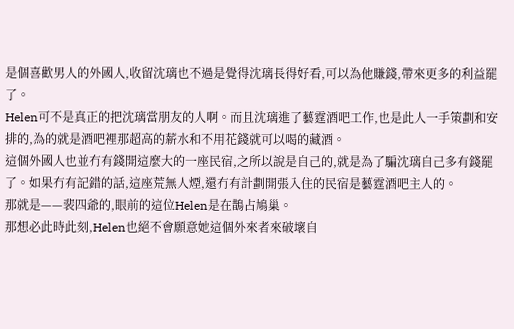是個喜歡男人的外國人,收留沈璃也不過是覺得沈璃長得好看,可以為他賺錢,帶來更多的利益罷了。
Helen可不是真正的把沈璃當朋友的人啊。而且沈璃進了藝霆酒吧工作,也是此人一手策劃和安排的,為的就是酒吧裡那超高的薪水和不用花錢就可以喝的藏酒。
這個外國人也並冇有錢開這麼大的一座民宿,之所以說是自己的,就是為了騙沈璃自己多有錢罷了。如果冇有記錯的話,這座荒無人煙,還冇有計劃開張入住的民宿是藝霆酒吧主人的。
那就是——裴四爺的,眼前的這位Helen是在鵲占鳩巢。
那想必此時此刻,Helen也絕不會願意她這個外來者來破壞自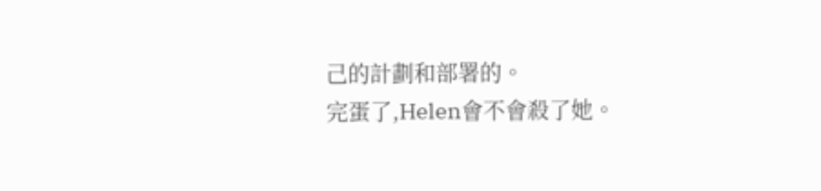己的計劃和部署的。
完蛋了,Helen會不會殺了她。